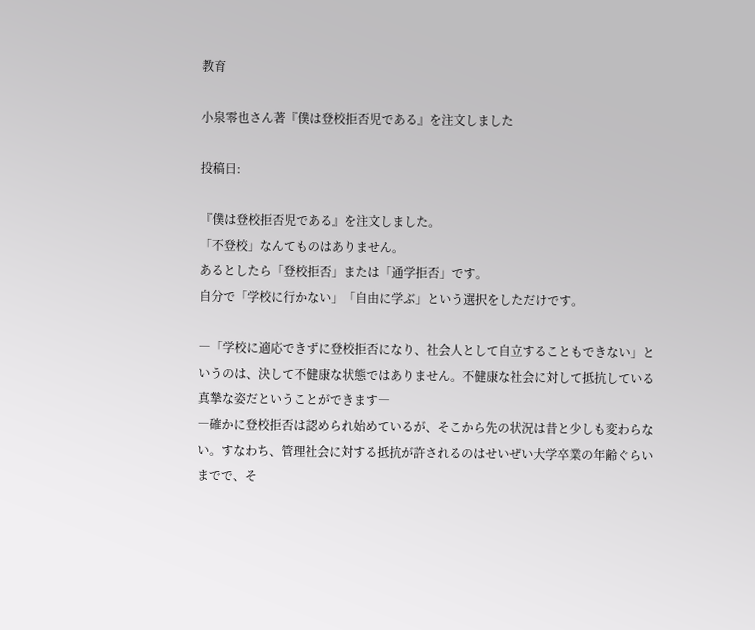教育

小泉零也さん著『僕は登校拒否児である』を注文しました

投稿日:

『僕は登校拒否児である』を注文しました。
「不登校」なんてものはありません。
あるとしたら「登校拒否」または「通学拒否」です。
自分で「学校に行かない」「自由に学ぶ」という選択をしただけです。

―「学校に適応できずに登校拒否になり、社会人として自立することもできない」というのは、決して不健康な状態ではありません。不健康な社会に対して抵抗している真摯な姿だということができます―
―確かに登校拒否は認められ始めているが、そこから先の状況は昔と少しも変わらない。すなわち、管理社会に対する抵抗が許されるのはせいぜい大学卒業の年齢ぐらいまでで、そ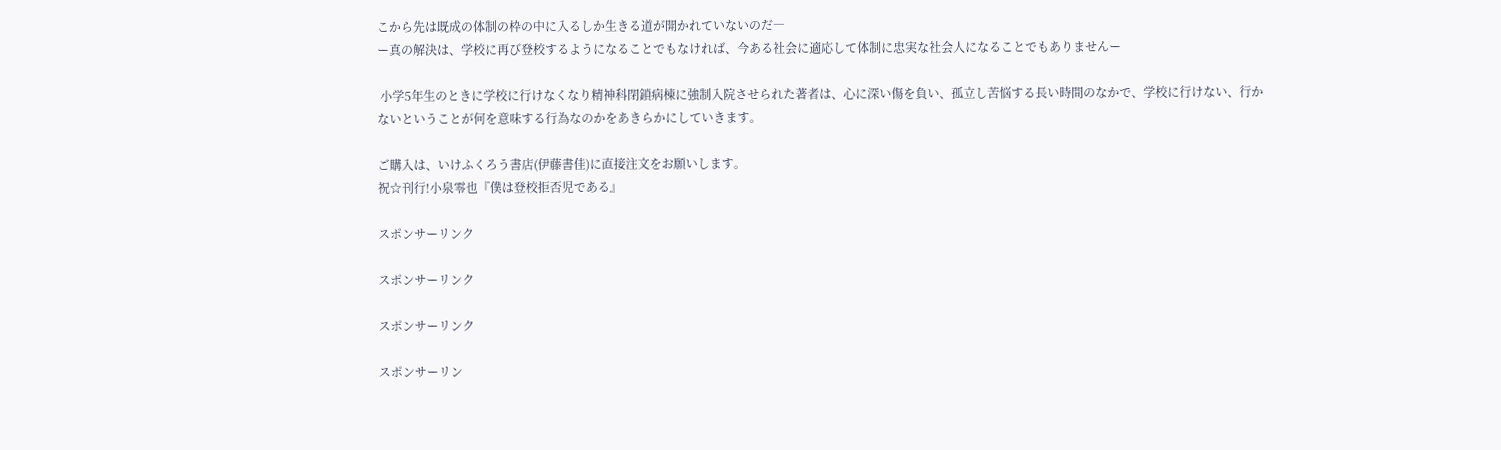こから先は既成の体制の枠の中に入るしか生きる道が開かれていないのだ―
ー真の解決は、学校に再び登校するようになることでもなければ、今ある社会に適応して体制に忠実な社会人になることでもありませんー

 小学5年生のときに学校に行けなくなり精神科閉鎖病棟に強制入院させられた著者は、心に深い傷を負い、孤立し苦悩する長い時間のなかで、学校に行けない、行かないということが何を意味する行為なのかをあきらかにしていきます。

ご購入は、いけふくろう書店(伊藤書佳)に直接注文をお願いします。
祝☆刊行!小泉零也『僕は登校拒否児である』

スポンサーリンク

スポンサーリンク

スポンサーリンク

スポンサーリン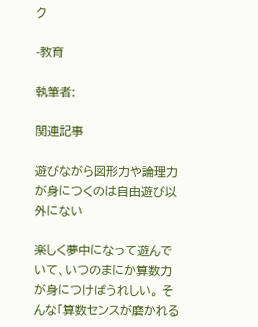ク

-教育

執筆者:

関連記事

遊びながら図形力や論理力が身につくのは自由遊び以外にない

楽しく夢中になって遊んでいて、いつのまにか算数力が身につけばうれしい。 そんな「算数センスが磨かれる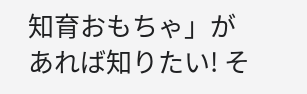知育おもちゃ」があれば知りたい! そ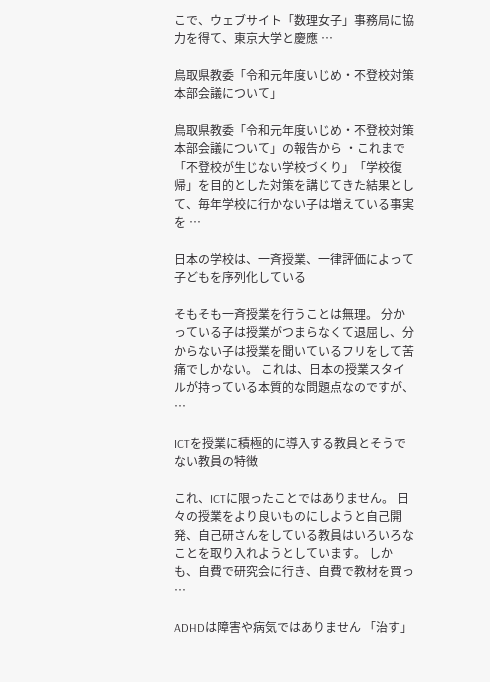こで、ウェブサイト「数理女子」事務局に協力を得て、東京大学と慶應 …

鳥取県教委「令和元年度いじめ・不登校対策本部会議について」

鳥取県教委「令和元年度いじめ・不登校対策本部会議について」の報告から ・これまで「不登校が生じない学校づくり」「学校復帰」を目的とした対策を講じてきた結果として、毎年学校に行かない子は増えている事実を …

日本の学校は、一斉授業、一律評価によって子どもを序列化している

そもそも一斉授業を行うことは無理。 分かっている子は授業がつまらなくて退屈し、分からない子は授業を聞いているフリをして苦痛でしかない。 これは、日本の授業スタイルが持っている本質的な問題点なのですが、 …

ICTを授業に積極的に導入する教員とそうでない教員の特徴

これ、ICTに限ったことではありません。 日々の授業をより良いものにしようと自己開発、自己研さんをしている教員はいろいろなことを取り入れようとしています。 しかも、自費で研究会に行き、自費で教材を買っ …

ADHDは障害や病気ではありません 「治す」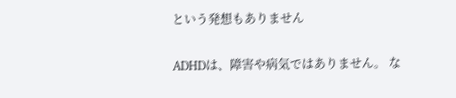という発想もありません

ADHDは、障害や病気ではありません。 な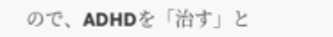ので、ADHDを「治す」と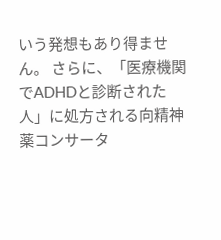いう発想もあり得ません。 さらに、「医療機関でADHDと診断された人」に処方される向精神薬コンサータ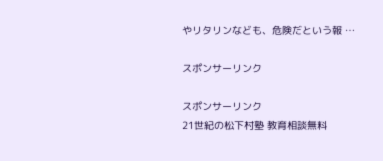やリタリンなども、危険だという報 …

スポンサーリンク

スポンサーリンク
21世紀の松下村塾 教育相談無料